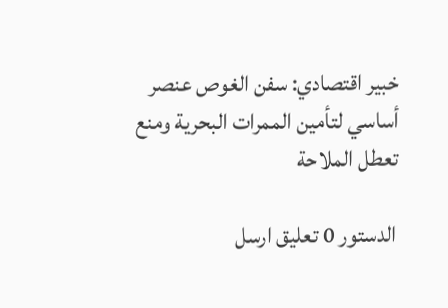خبير اقتصادي: سفن الغوص عنصر أساسي لتأمين الممرات البحرية ومنع تعطل الملاحة

الدستور 0 تعليق ارسل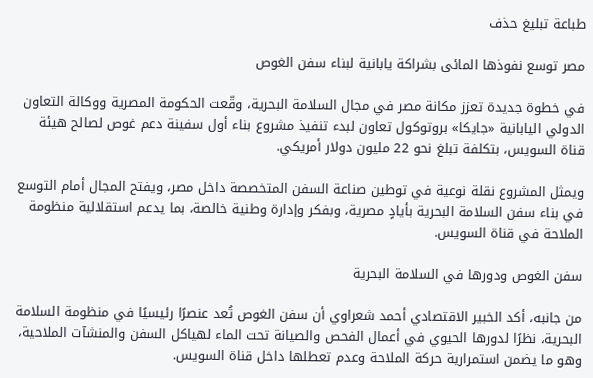طباعة تبليغ حذف

مصر توسع نفوذها المائى بشراكة يابانية لبناء سفن الغوص

في خطوة جديدة تعزز مكانة مصر في مجال السلامة البحرية، وقّعت الحكومة المصرية ووكالة التعاون الدولي اليابانية «جايكا» بروتوكول تعاون لبدء تنفيذ مشروع بناء أول سفينة دعم غوص لصالح هيئة قناة السويس، بتكلفة تبلغ نحو 22 مليون دولار أمريكي.

ويمثل المشروع نقلة نوعية في توطين صناعة السفن المتخصصة داخل مصر، ويفتح المجال أمام التوسع في بناء سفن السلامة البحرية بأيادٍ مصرية، وبفكر وإدارة وطنية خالصة، بما يدعم استقلالية منظومة الملاحة في قناة السويس.

سفن الغوص ودورها في السلامة البحرية

من جانبه، أكد الخبير الاقتصادي أحمد شعراوي أن سفن الغوص تُعد عنصرًا رئيسيًا في منظومة السلامة البحرية، نظرًا لدورها الحيوي في أعمال الفحص والصيانة تحت الماء لهياكل السفن والمنشآت الملاحية، وهو ما يضمن استمرارية حركة الملاحة وعدم تعطلها داخل قناة السويس.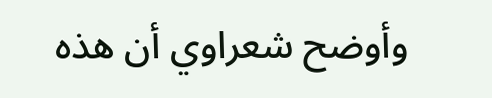وأوضح شعراوي أن هذه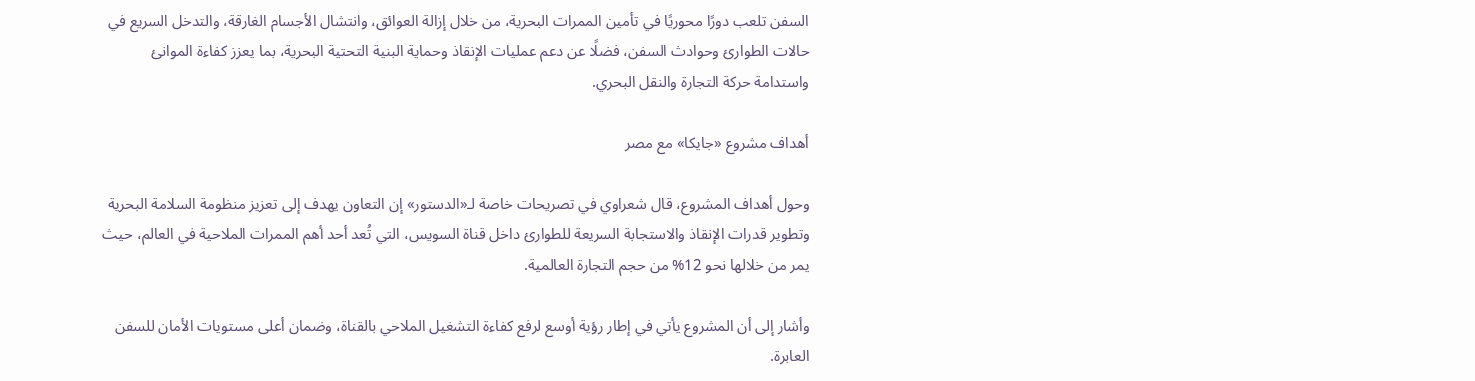السفن تلعب دورًا محوريًا في تأمين الممرات البحرية، من خلال إزالة العوائق، وانتشال الأجسام الغارقة، والتدخل السريع في حالات الطوارئ وحوادث السفن، فضلًا عن دعم عمليات الإنقاذ وحماية البنية التحتية البحرية، بما يعزز كفاءة الموانئ واستدامة حركة التجارة والنقل البحري.

أهداف مشروع «جايكا» مع مصر

وحول أهداف المشروع، قال شعراوي في تصريحات خاصة لـ«الدستور» إن التعاون يهدف إلى تعزيز منظومة السلامة البحرية وتطوير قدرات الإنقاذ والاستجابة السريعة للطوارئ داخل قناة السويس، التي تُعد أحد أهم الممرات الملاحية في العالم، حيث يمر من خلالها نحو 12% من حجم التجارة العالمية.

وأشار إلى أن المشروع يأتي في إطار رؤية أوسع لرفع كفاءة التشغيل الملاحي بالقناة، وضمان أعلى مستويات الأمان للسفن العابرة.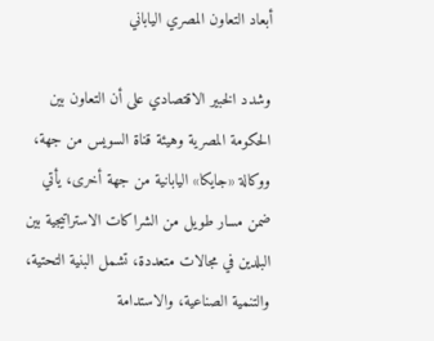أبعاد التعاون المصري الياباني

وشدد الخبير الاقتصادي على أن التعاون بين الحكومة المصرية وهيئة قناة السويس من جهة، ووكالة «جايكا» اليابانية من جهة أخرى، يأتي ضمن مسار طويل من الشراكات الاستراتيجية بين البلدين في مجالات متعددة، تشمل البنية التحتية، والتنمية الصناعية، والاستدامة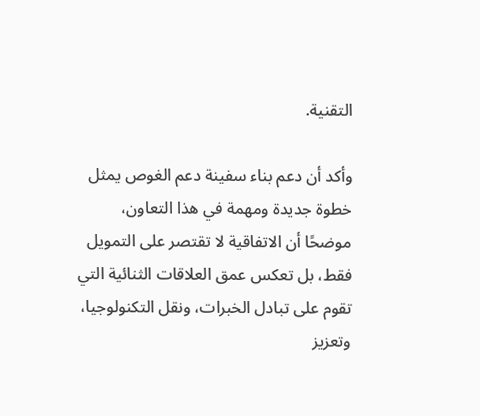التقنية.

وأكد أن دعم بناء سفينة دعم الغوص يمثل خطوة جديدة ومهمة في هذا التعاون، موضحًا أن الاتفاقية لا تقتصر على التمويل فقط، بل تعكس عمق العلاقات الثنائية التي تقوم على تبادل الخبرات، ونقل التكنولوجيا، وتعزيز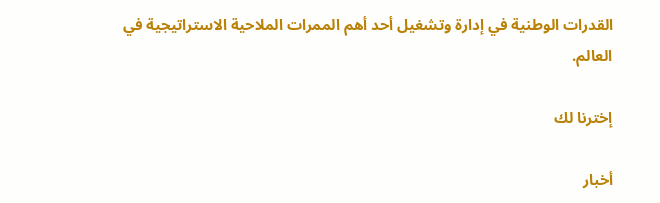القدرات الوطنية في إدارة وتشغيل أحد أهم الممرات الملاحية الاستراتيجية في العالم.

إخترنا لك

أخبار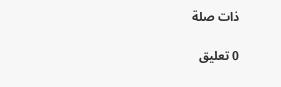ذات صلة

0 تعليق